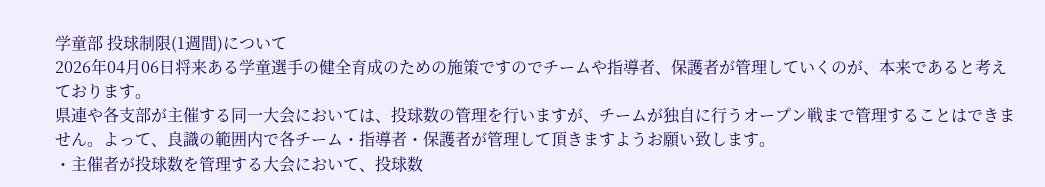学童部 投球制限(1週間)について
2026年04月06日将来ある学童選手の健全育成のための施策ですのでチームや指導者、保護者が管理していくのが、本来であると考えております。
県連や各支部が主催する同一大会においては、投球数の管理を行いますが、チームが独自に行うオープン戦まで管理することはできません。よって、良識の範囲内で各チーム・指導者・保護者が管理して頂きますようお願い致します。
・主催者が投球数を管理する大会において、投球数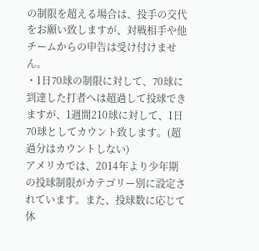の制限を超える場合は、投手の交代をお願い致しますが、対戦相手や他チームからの申告は受け付けません。
・1日70球の制限に対して、70球に到達した打者へは超過して投球できますが、1週間210球に対して、1日70球としてカウント致します。(超過分はカウントしない)
アメリカでは、2014年より少年期の投球制限がカテゴリー別に設定されています。また、投球数に応じて休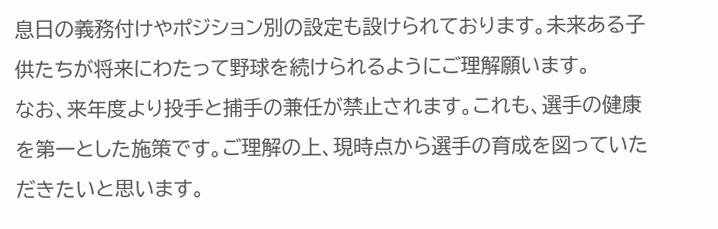息日の義務付けやポジション別の設定も設けられております。未来ある子供たちが将来にわたって野球を続けられるようにご理解願います。
なお、来年度より投手と捕手の兼任が禁止されます。これも、選手の健康を第一とした施策です。ご理解の上、現時点から選手の育成を図っていただきたいと思います。